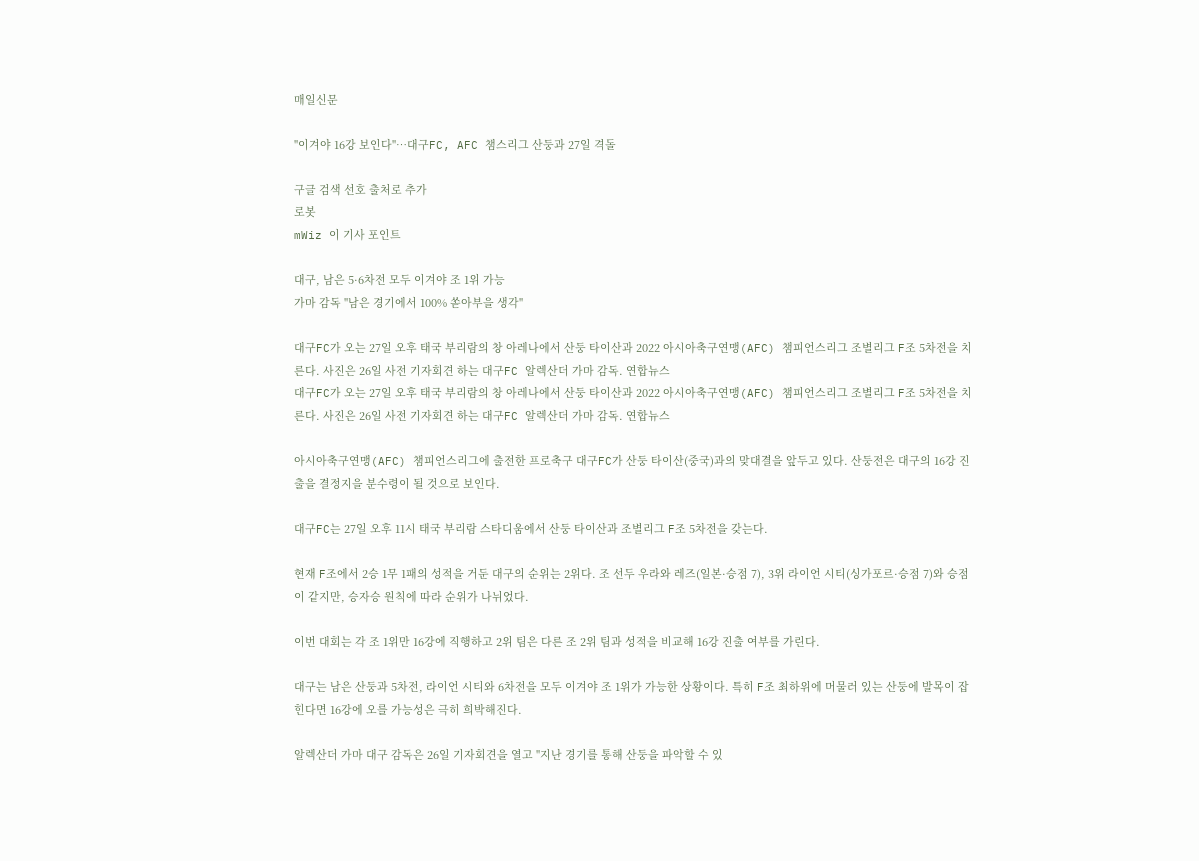매일신문

"이겨야 16강 보인다"…대구FC, AFC 챔스리그 산둥과 27일 격돌

구글 검색 선호 출처로 추가
로봇
mWiz 이 기사 포인트

대구, 남은 5·6차전 모두 이겨야 조 1위 가능
가마 감독 "남은 경기에서 100% 쏟아부을 생각"

대구FC가 오는 27일 오후 태국 부리람의 창 아레나에서 산둥 타이산과 2022 아시아축구연맹(AFC) 챔피언스리그 조별리그 F조 5차전을 치른다. 사진은 26일 사전 기자회견 하는 대구FC 알렉산더 가마 감독. 연합뉴스
대구FC가 오는 27일 오후 태국 부리람의 창 아레나에서 산둥 타이산과 2022 아시아축구연맹(AFC) 챔피언스리그 조별리그 F조 5차전을 치른다. 사진은 26일 사전 기자회견 하는 대구FC 알렉산더 가마 감독. 연합뉴스

아시아축구연맹(AFC) 챔피언스리그에 출전한 프로축구 대구FC가 산둥 타이산(중국)과의 맞대결을 앞두고 있다. 산둥전은 대구의 16강 진출을 결정지을 분수령이 될 것으로 보인다.

대구FC는 27일 오후 11시 태국 부리람 스타디움에서 산둥 타이산과 조별리그 F조 5차전을 갖는다.

현재 F조에서 2승 1무 1패의 성적을 거둔 대구의 순위는 2위다. 조 선두 우라와 레즈(일본·승점 7), 3위 라이언 시티(싱가포르·승점 7)와 승점이 같지만, 승자승 원칙에 따라 순위가 나뉘었다.

이번 대회는 각 조 1위만 16강에 직행하고 2위 팀은 다른 조 2위 팀과 성적을 비교해 16강 진출 여부를 가린다.

대구는 남은 산둥과 5차전, 라이언 시티와 6차전을 모두 이겨야 조 1위가 가능한 상황이다. 특히 F조 최하위에 머물러 있는 산둥에 발목이 잡힌다면 16강에 오를 가능성은 극히 희박해진다.

알렉산더 가마 대구 감독은 26일 기자회견을 열고 "지난 경기를 통해 산둥을 파악할 수 있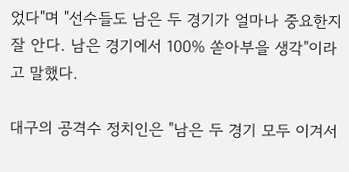었다"며 "선수들도 남은 두 경기가 얼마나 중요한지 잘 안다. 남은 경기에서 100% 쏟아부을 생각"이라고 말했다.

대구의 공격수 정치인은 "남은 두 경기 모두 이겨서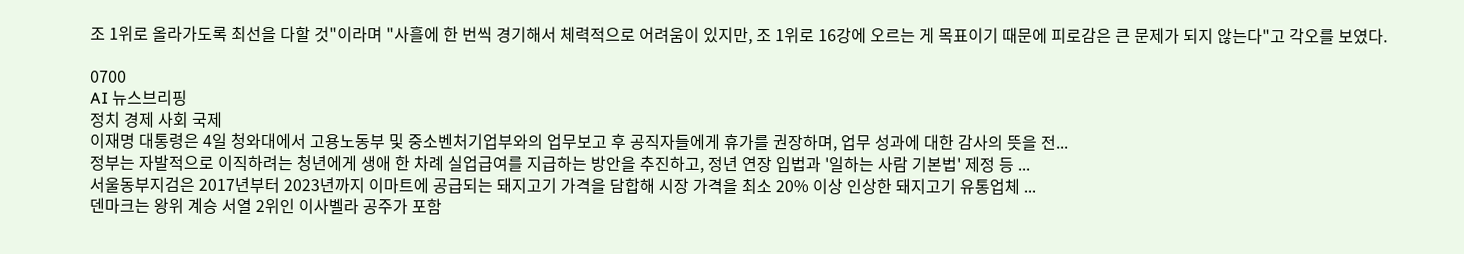조 1위로 올라가도록 최선을 다할 것"이라며 "사흘에 한 번씩 경기해서 체력적으로 어려움이 있지만, 조 1위로 16강에 오르는 게 목표이기 때문에 피로감은 큰 문제가 되지 않는다"고 각오를 보였다.

0700
AI 뉴스브리핑
정치 경제 사회 국제
이재명 대통령은 4일 청와대에서 고용노동부 및 중소벤처기업부와의 업무보고 후 공직자들에게 휴가를 권장하며, 업무 성과에 대한 감사의 뜻을 전...
정부는 자발적으로 이직하려는 청년에게 생애 한 차례 실업급여를 지급하는 방안을 추진하고, 정년 연장 입법과 '일하는 사람 기본법' 제정 등 ...
서울동부지검은 2017년부터 2023년까지 이마트에 공급되는 돼지고기 가격을 담합해 시장 가격을 최소 20% 이상 인상한 돼지고기 유통업체 ...
덴마크는 왕위 계승 서열 2위인 이사벨라 공주가 포함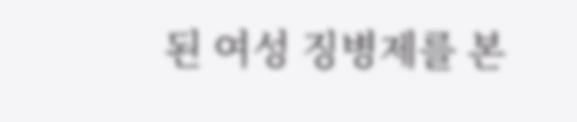된 여성 징병제를 본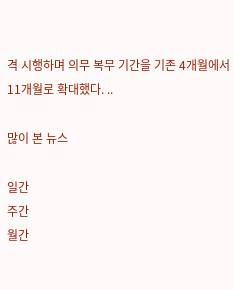격 시행하며 의무 복무 기간을 기존 4개월에서 11개월로 확대했다. ..

많이 본 뉴스

일간
주간
월간